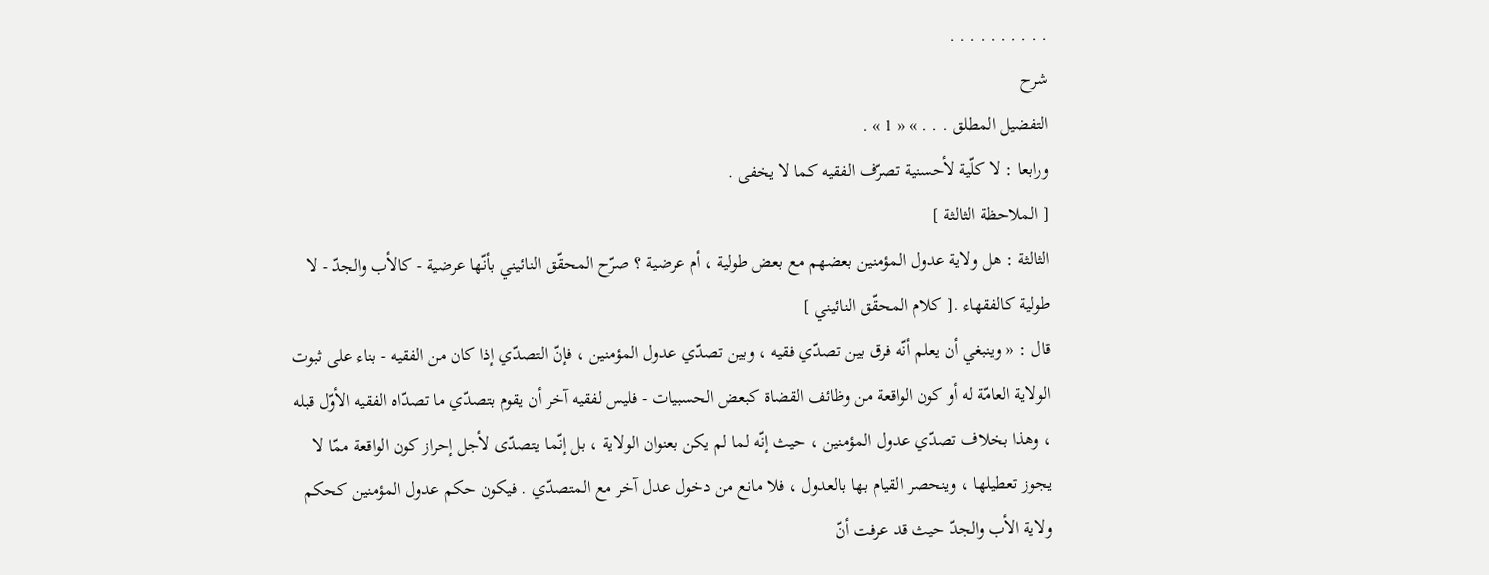. . . . . . . . . .
شرح
التفضيل المطلق . . . » « 1 » .
ورابعا : لا كلّية لأحسنية تصرّف الفقيه كما لا يخفى .
[ الملاحظة الثالثة ]
الثالثة : هل ولاية عدول المؤمنين بعضهم مع بعض طولية ، أم عرضية ؟ صرّح المحقّق النائيني بأنّها عرضية - كالأب والجدّ - لا طولية كالفقهاء .[ كلام المحقّق النائيني ]
قال : « وينبغي أن يعلم أنّه فرق بين تصدّي فقيه ، وبين تصدّي عدول المؤمنين ، فإنّ التصدّي إذا كان من الفقيه - بناء على ثبوت الولاية العامّة له أو كون الواقعة من وظائف القضاة كبعض الحسبيات - فليس لفقيه آخر أن يقوم بتصدّي ما تصدّاه الفقيه الأوّل قبله ، وهذا بخلاف تصدّي عدول المؤمنين ، حيث إنّه لما لم يكن بعنوان الولاية ، بل إنّما يتصدّى لأجل إحراز كون الواقعة ممّا لا يجوز تعطيلها ، وينحصر القيام بها بالعدول ، فلا مانع من دخول عدل آخر مع المتصدّي . فيكون حكم عدول المؤمنين كحكم ولاية الأب والجدّ حيث قد عرفت أنّ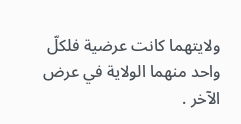ولايتهما كانت عرضية فلكلّ واحد منهما الولاية في عرض الآخر .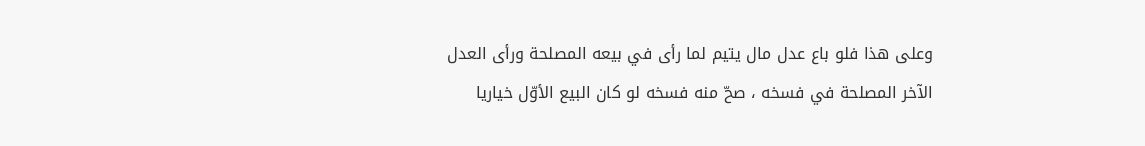وعلى هذا فلو باع عدل مال يتيم لما رأى في بيعه المصلحة ورأى العدل الآخر المصلحة في فسخه ، صحّ منه فسخه لو كان البيع الأوّل خياريا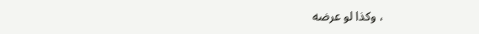، وكذا لو عرضه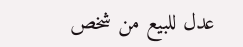عدل للبيع من شخص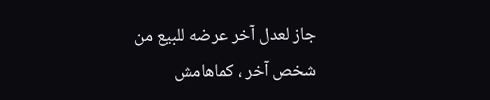جاز لعدل آخر عرضه للبيع من شخص آخر ، كماهامش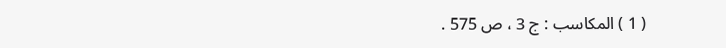( 1 ) المكاسب : ج 3 ، ص 575 .